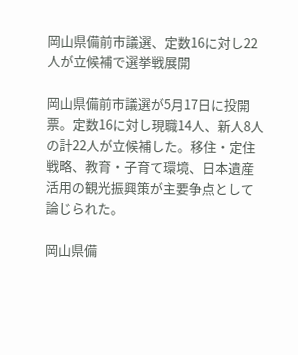岡山県備前市議選、定数16に対し22人が立候補で選挙戦展開

岡山県備前市議選が5月17日に投開票。定数16に対し現職14人、新人8人の計22人が立候補した。移住・定住戦略、教育・子育て環境、日本遺産活用の観光振興策が主要争点として論じられた。

岡山県備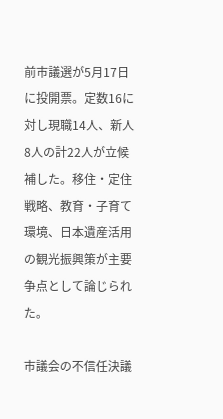前市議選が5月17日に投開票。定数16に対し現職14人、新人8人の計22人が立候補した。移住・定住戦略、教育・子育て環境、日本遺産活用の観光振興策が主要争点として論じられた。

市議会の不信任決議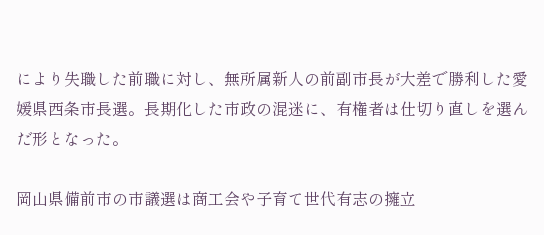により失職した前職に対し、無所属新人の前副市長が大差で勝利した愛媛県西条市長選。長期化した市政の混迷に、有権者は仕切り直しを選んだ形となった。

岡山県備前市の市議選は商工会や子育て世代有志の擁立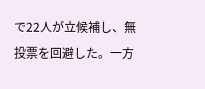で22人が立候補し、無投票を回避した。一方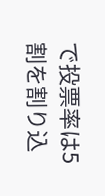で投票率は5割を割り込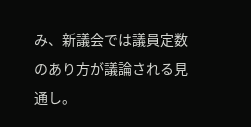み、新議会では議員定数のあり方が議論される見通し。